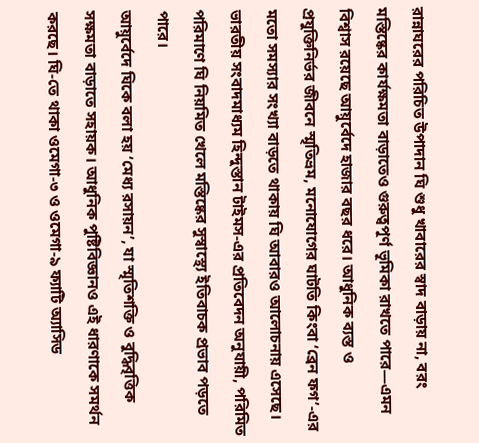রান্নাঘরের পরিচিত উপাদান ঘি শুধু খাবারের স্বাদ বাড়ায় না, বরং মস্তিষ্কের কার্যক্ষমতা বাড়াতেও গুরুত্বপূর্ণ ভূমিকা রাখতে পারে—এমন বিশ্বাস রয়েছে আয়ুর্বেদে হাজার বছর ধরে। আধুনিক ব্যস্ত ও প্রযুক্তিনির্ভর জীবনে স্মৃতিভ্রম, মনোযোগের ঘাটতি কিংবা ‘ব্রেন ফগ’-এর মতো সমস্যার সংখ্যা বাড়তে থাকায় ঘি আবারও আলোচনায় এসেছে। ভারতীয় সংবাদমাধ্যম হিন্দুস্তান টাইমস-এর প্রতিবেদন অনুযায়ী, পরিমিত পরিমাণে ঘি নিয়মিত খেলে মস্তিষ্কের সুস্বাস্থ্যে ইতিবাচক প্রভাব পড়তে পারে।
আয়ুর্বেদে ঘিকে বলা হয় ‘মেধ্য রসায়ন’, যা স্মৃতিশক্তি ও বুদ্ধিবৃত্তিক সক্ষমতা বাড়াতে সহায়ক। আধুনিক পুষ্টিবিজ্ঞানও এই ধারণাকে সমর্থন করছে। ঘি-তে থাকা ওমেগা-৩ ও ওমেগা-৯ ফ্যাটি অ্যাসিড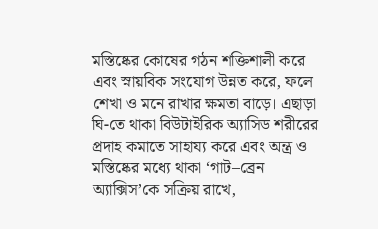মস্তিষ্কের কোষের গঠন শক্তিশালী করে এবং স্নায়বিক সংযোগ উন্নত করে, ফলে শেখা ও মনে রাখার ক্ষমতা বাড়ে। এছাড়া ঘি-তে থাকা বিউটাইরিক অ্যাসিড শরীরের প্রদাহ কমাতে সাহায্য করে এবং অন্ত্র ও মস্তিষ্কের মধ্যে থাকা ‘গাট–ব্রেন অ্যাক্সিস’কে সক্রিয় রাখে,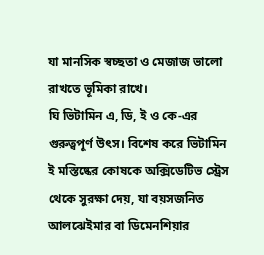যা মানসিক স্বচ্ছতা ও মেজাজ ভালো রাখতে ভূমিকা রাখে।
ঘি ভিটামিন এ, ডি, ই ও কে-এর গুরুত্বপূর্ণ উৎস। বিশেষ করে ভিটামিন ই মস্তিষ্কের কোষকে অক্সিডেটিভ স্ট্রেস থেকে সুরক্ষা দেয়, যা বয়সজনিত আলঝেইমার বা ডিমেনশিয়ার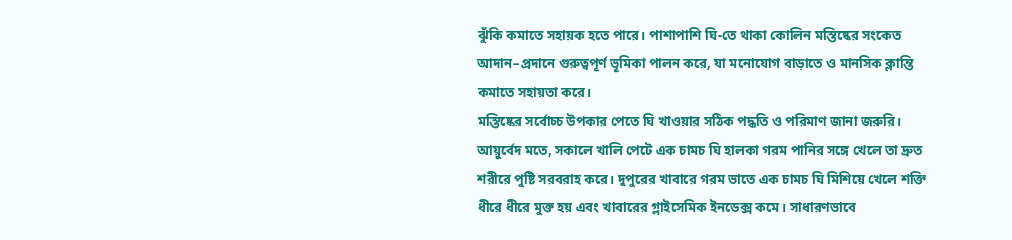ঝুঁকি কমাতে সহায়ক হতে পারে। পাশাপাশি ঘি-তে থাকা কোলিন মস্তিষ্কের সংকেত আদান–প্রদানে গুরুত্বপূর্ণ ভূমিকা পালন করে, যা মনোযোগ বাড়াতে ও মানসিক ক্লান্তি কমাতে সহায়তা করে।
মস্তিষ্কের সর্বোচ্চ উপকার পেতে ঘি খাওয়ার সঠিক পদ্ধতি ও পরিমাণ জানা জরুরি। আয়ুর্বেদ মতে, সকালে খালি পেটে এক চামচ ঘি হালকা গরম পানির সঙ্গে খেলে তা দ্রুত শরীরে পুষ্টি সরবরাহ করে। দুপুরের খাবারে গরম ভাতে এক চামচ ঘি মিশিয়ে খেলে শক্তি ধীরে ধীরে মুক্ত হয় এবং খাবারের গ্লাইসেমিক ইনডেক্স কমে। সাধারণভাবে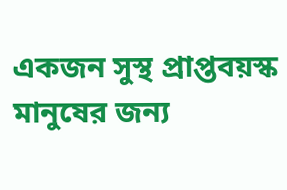একজন সুস্থ প্রাপ্তবয়স্ক মানুষের জন্য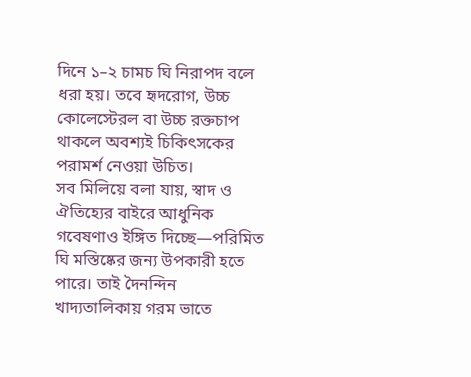দিনে ১–২ চামচ ঘি নিরাপদ বলে ধরা হয়। তবে হৃদরোগ, উচ্চ কোলেস্টেরল বা উচ্চ রক্তচাপ থাকলে অবশ্যই চিকিৎসকের পরামর্শ নেওয়া উচিত।
সব মিলিয়ে বলা যায়, স্বাদ ও ঐতিহ্যের বাইরে আধুনিক গবেষণাও ইঙ্গিত দিচ্ছে—পরিমিত ঘি মস্তিষ্কের জন্য উপকারী হতে পারে। তাই দৈনন্দিন খাদ্যতালিকায় গরম ভাতে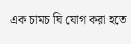এক চামচ ঘি যোগ করা হতে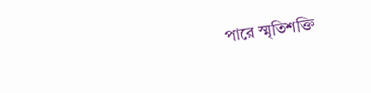পারে স্মৃতিশক্তি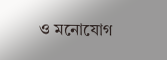ও মনোযোগ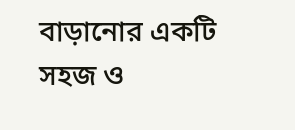বাড়ানোর একটি সহজ ও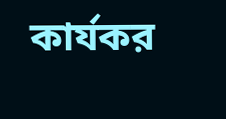কার্যকর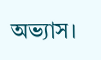অভ্যাস।